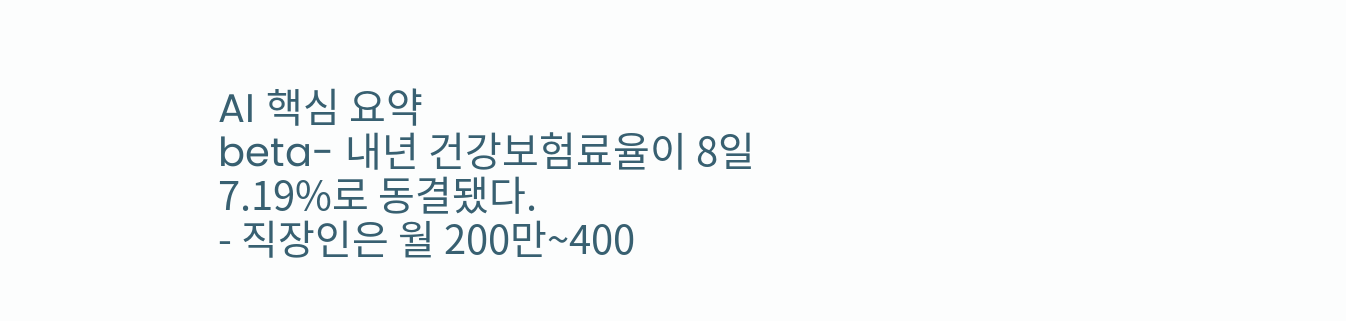AI 핵심 요약
beta- 내년 건강보험료율이 8일 7.19%로 동결됐다.
- 직장인은 월 200만~400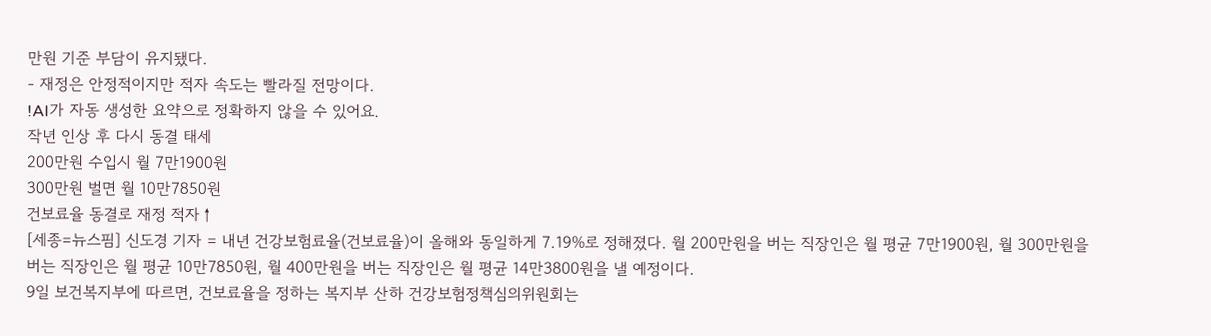만원 기준 부담이 유지됐다.
- 재정은 안정적이지만 적자 속도는 빨라질 전망이다.
!AI가 자동 생성한 요약으로 정확하지 않을 수 있어요.
작년 인상 후 다시 동결 태세
200만원 수입시 월 7만1900원
300만원 벌면 월 10만7850원
건보료율 동결로 재정 적자↑
[세종=뉴스핌] 신도경 기자 = 내년 건강보험료율(건보료율)이 올해와 동일하게 7.19%로 정해졌다. 월 200만원을 버는 직장인은 월 평균 7만1900원, 월 300만원을 버는 직장인은 월 평균 10만7850원, 월 400만원을 버는 직장인은 월 평균 14만3800원을 낼 예정이다.
9일 보건복지부에 따르면, 건보료율을 정하는 복지부 산하 건강보험정책심의위원회는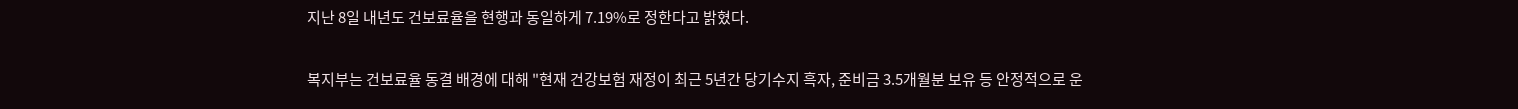지난 8일 내년도 건보료율을 현행과 동일하게 7.19%로 정한다고 밝혔다.

복지부는 건보료율 동결 배경에 대해 "현재 건강보험 재정이 최근 5년간 당기수지 흑자, 준비금 3.5개월분 보유 등 안정적으로 운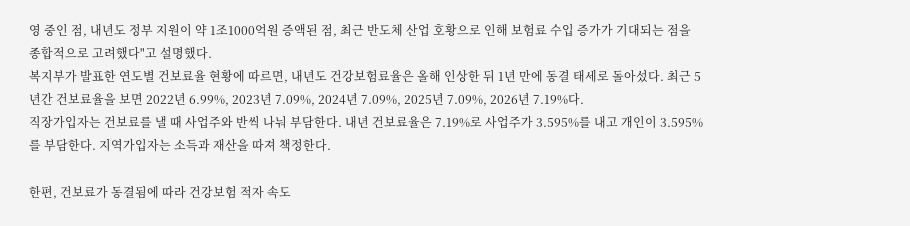영 중인 점, 내년도 정부 지원이 약 1조1000억원 증액된 점, 최근 반도체 산업 호황으로 인해 보험료 수입 증가가 기대되는 점을 종합적으로 고려했다"고 설명했다.
복지부가 발표한 연도별 건보료율 현황에 따르면, 내년도 건강보험료율은 올해 인상한 뒤 1년 만에 동결 태세로 돌아섰다. 최근 5년간 건보료율을 보면 2022년 6.99%, 2023년 7.09%, 2024년 7.09%, 2025년 7.09%, 2026년 7.19%다.
직장가입자는 건보료를 낼 때 사업주와 반씩 나눠 부담한다. 내년 건보료율은 7.19%로 사업주가 3.595%를 내고 개인이 3.595%를 부담한다. 지역가입자는 소득과 재산을 따져 책정한다.

한편, 건보료가 동결됨에 따라 건강보험 적자 속도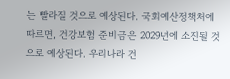는 빨라질 것으로 예상된다. 국회예산정책처에 따르면, 건강보험 준비금은 2029년에 소진될 것으로 예상된다. 우리나라 건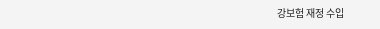강보험 재정 수입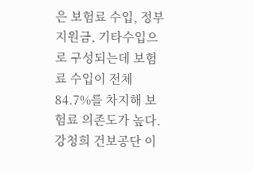은 보험료 수입, 정부지원금, 기타수입으로 구성되는데 보험료 수입이 전체 84.7%를 차지해 보험료 의존도가 높다.
강청희 건보공단 이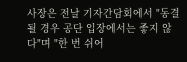사장은 전날 기자간담회에서 "동결될 경우 공단 입장에서는 좋지 않다"며 "한 번 쉬어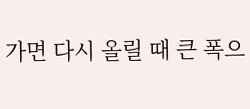가면 다시 올릴 때 큰 폭으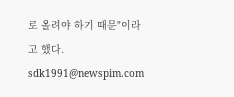로 올려야 하기 때문"이라고 했다.
sdk1991@newspim.com